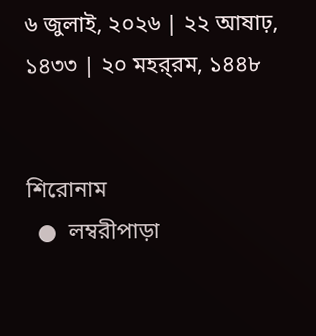৬ জুলাই, ২০২৬ | ২২ আষাঢ়, ১৪৩৩ | ২০ মহর্‌রম, ১৪৪৮


শিরোনাম
  ●  লম্বরীপাড়া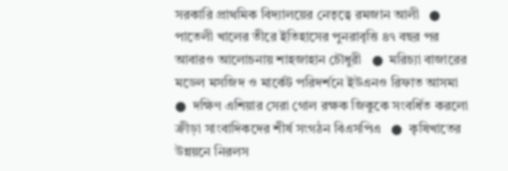সরকারি প্রাথমিক বিদ্যালয়ের নেতৃত্বে রমজান আলী   ●  পাতেলী খালের তীরে ইতিহাসের পুনরাবৃত্তি ৪৭ বছর পর আবারও আলোচনায় শাহজাহান চৌধুরী   ●  মরিচ্যা বাজারের মডেল মসজিদ ও মার্কেট পরিদর্শনে ইউএনও রিফাত আসমা   ●  দক্ষিণ এশিয়ার সেরা গোল রক্ষক জিকুকে সংবর্ধিত করলো ক্রীড়া সাংবাদিকদের শীর্ষ সংগঠন বিএসপিএ   ●  কৃষিখাতের উন্নয়নে নিরলস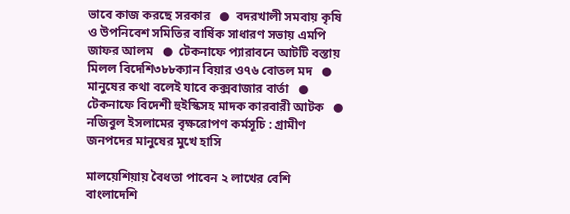ভাবে কাজ করছে সরকার   ●  বদরখালী সমবায় কৃষি ও উপনিবেশ সমিতির বার্ষিক সাধারণ সভায় এমপি জাফর আলম   ●  টেকনাফে প্যারাবনে আটটি বস্তায় মিলল বিদেশি৩৮৮ক্যান বিয়ার ও৭৬ বোতল মদ   ●  মানুষের কথা বলেই যাবে কক্সবাজার বার্তা   ●  টেকনাফে বিদেশী হুইস্কিসহ মাদক কারবারী আটক   ●  নজিবুল ইসলামের বৃক্ষরোপণ কর্মসূচি : গ্রামীণ জনপদের মানুষের মুখে হাসি

মালয়েশিয়ায় বৈধতা পাবেন ২ লাখের বেশি বাংলাদেশি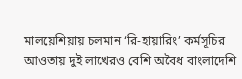মালয়েশিয়ায় চলমান ‘রি-হায়ারিং’ কর্মসূচির আওতায় দুই লাখেরও বেশি অবৈধ বাংলাদেশি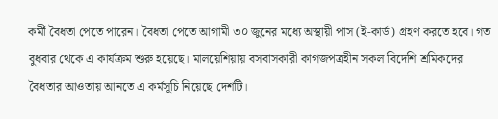কর্মী বৈধতা পেতে পারেন। বৈধতা পেতে আগামী ৩০ জুনের মধ্যে অস্থায়ী পাস (ই-কার্ড) গ্রহণ করতে হবে। গত বুধবার থেকে এ কার্যক্রম শুরু হয়েছে। মালয়েশিয়ায় বসবাসকারী কাগজপত্রহীন সকল বিদেশি শ্রমিকদের বৈধতার আওতায় আনতে এ কর্মসূচি নিয়েছে দেশটি।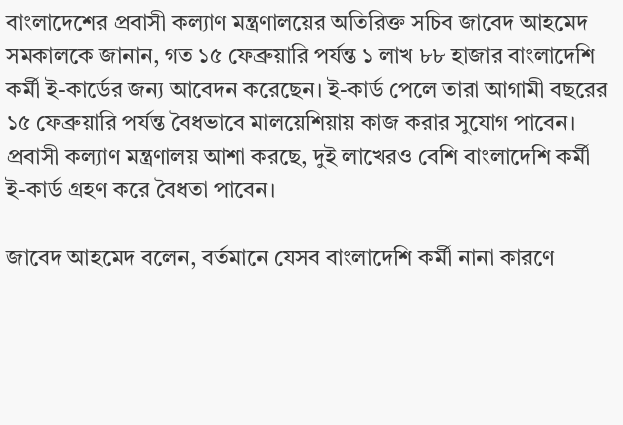বাংলাদেশের প্রবাসী কল্যাণ মন্ত্রণালয়ের অতিরিক্ত সচিব জাবেদ আহমেদ সমকালকে জানান, গত ১৫ ফেব্রুয়ারি পর্যন্ত ১ লাখ ৮৮ হাজার বাংলাদেশি কর্মী ই-কার্ডের জন্য আবেদন করেছেন। ই-কার্ড পেলে তারা আগামী বছরের ১৫ ফেব্রুয়ারি পর্যন্ত বৈধভাবে মালয়েশিয়ায় কাজ করার সুযোগ পাবেন।
প্রবাসী কল্যাণ মন্ত্রণালয় আশা করছে, দুই লাখেরও বেশি বাংলাদেশি কর্মী ই-কার্ড গ্রহণ করে বৈধতা পাবেন।

জাবেদ আহমেদ বলেন, বর্তমানে যেসব বাংলাদেশি কর্মী নানা কারণে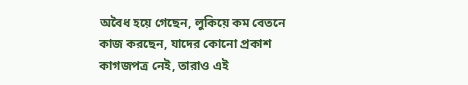অবৈধ হয়ে গেছেন, লুকিয়ে কম বেতনে কাজ করছেন, যাদের কোনো প্রকাশ কাগজপত্র নেই, তারাও এই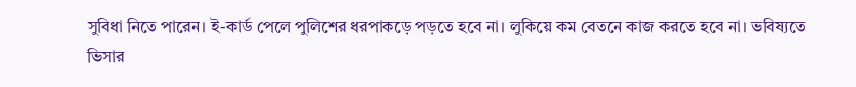সুবিধা নিতে পারেন। ই-কার্ড পেলে পুলিশের ধরপাকড়ে পড়তে হবে না। লুকিয়ে কম বেতনে কাজ করতে হবে না। ভবিষ্যতে ভিসার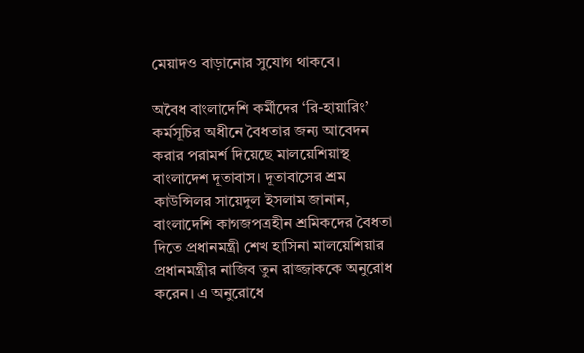মেয়াদও বাড়ানোর সুযোগ থাকবে।

অবৈধ বাংলাদেশি কর্মীদের ‘রি-হায়ারিং’ কর্মসূচির অধীনে বৈধতার জন্য আবেদন করার পরামর্শ দিয়েছে মালয়েশিয়াস্থ বাংলাদেশ দূতাবাস। দূতাবাসের শ্রম কাউন্সিলর সায়েদুল ইসলাম জানান, বাংলাদেশি কাগজপত্রহীন শ্রমিকদের বৈধতা দিতে প্রধানমন্ত্রী শেখ হাসিনা মালয়েশিয়ার প্রধানমন্ত্রীর নাজিব তুন রাজ্জাককে অনুরোধ করেন। এ অনুরোধে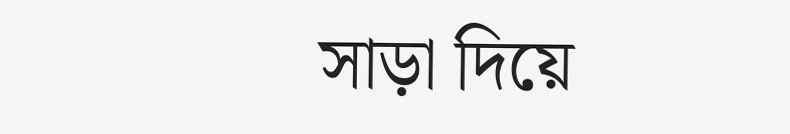সাড়া দিয়ে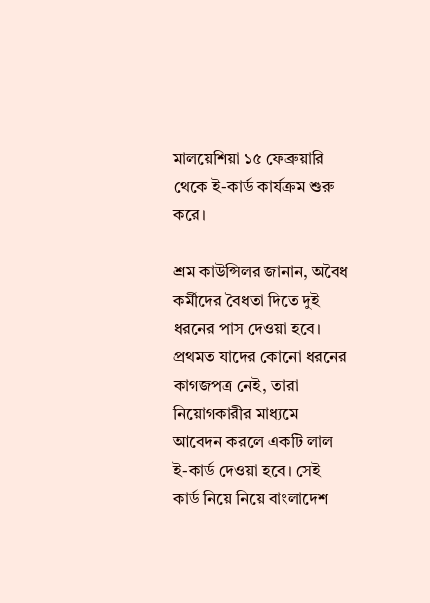মালয়েশিয়া ১৫ ফেব্রুয়ারি থেকে ই-কার্ড কার্যক্রম শুরু করে।

শ্রম কাউন্সিলর জানান, অবৈধ কর্মীদের বৈধতা দিতে দুই ধরনের পাস দেওয়া হবে। প্রথমত যাদের কোনো ধরনের কাগজপত্র নেই, তারা নিয়োগকারীর মাধ্যমে আবেদন করলে একটি লাল ই-কার্ড দেওয়া হবে। সেই কার্ড নিয়ে নিয়ে বাংলাদেশ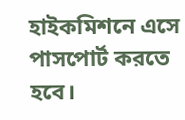হাইকমিশনে এসে পাসপোর্ট করতে হবে।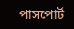পাসপোর্ট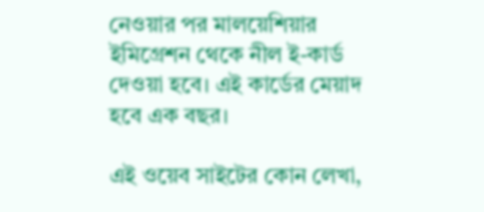নেওয়ার পর মালয়েশিয়ার ইমিগ্রেশন থেকে নীল ই-কার্ড দেওয়া হবে। এই কার্ডের মেয়াদ হবে এক বছর।

এই ওয়েব সাইটের কোন লেখা,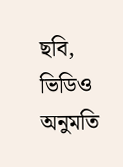ছবি, ভিডিও অনুমতি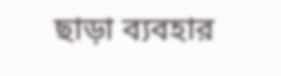ছাড়া ব্যবহার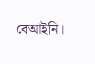বেআইনি।